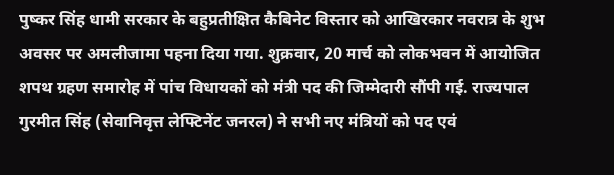पुष्कर सिंह धामी सरकार के बहुप्रतीक्षित कैबिनेट विस्तार को आखिरकार नवरात्र के शुभ अवसर पर अमलीजामा पहना दिया गया. शुक्रवार, 20 मार्च को लोकभवन में आयोजित शपथ ग्रहण समारोह में पांच विधायकों को मंत्री पद की जिम्मेदारी सौंपी गई. राज्यपाल गुरमीत सिंह (सेवानिवृत्त लेफ्टिनेंट जनरल) ने सभी नए मंत्रियों को पद एवं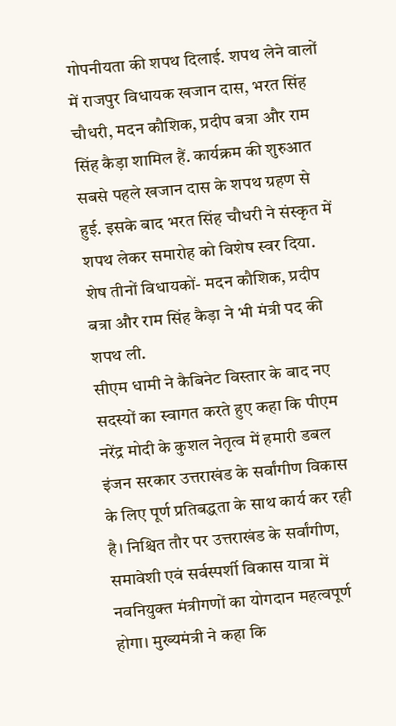गोपनीयता की शपथ दिलाई. शपथ लेने वालों में राजपुर विधायक खजान दास, भरत सिंह चौधरी, मदन कौशिक, प्रदीप बत्रा और राम सिंह कैड़ा शामिल हैं. कार्यक्रम की शुरुआत सबसे पहले खजान दास के शपथ ग्रहण से हुई. इसके बाद भरत सिंह चौधरी ने संस्कृत में शपथ लेकर समारोह को विशेष स्वर दिया. शेष तीनों विधायकों- मदन कौशिक, प्रदीप बत्रा और राम सिंह कैड़ा ने भी मंत्री पद की शपथ ली.
सीएम धामी ने कैबिनेट विस्तार के बाद नए सदस्यों का स्वागत करते हुए कहा कि पीएम नरेंद्र मोदी के कुशल नेतृत्व में हमारी डबल इंजन सरकार उत्तराखंड के सर्वांगीण विकास के लिए पूर्ण प्रतिबद्धता के साथ कार्य कर रही है। निश्चित तौर पर उत्तराखंड के सर्वांगीण, समावेशी एवं सर्वस्पर्शी विकास यात्रा में नवनियुक्त मंत्रीगणों का योगदान महत्वपूर्ण होगा। मुख्यमंत्री ने कहा कि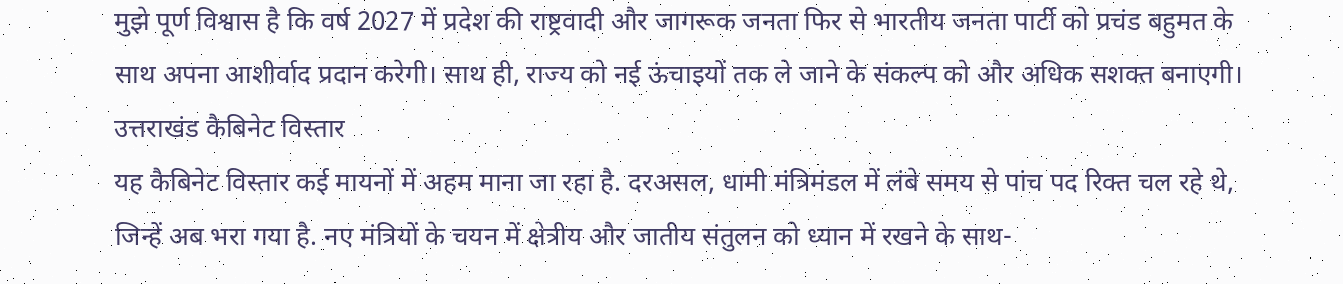मुझे पूर्ण विश्वास है कि वर्ष 2027 में प्रदेश की राष्ट्रवादी और जागरूक जनता फिर से भारतीय जनता पार्टी को प्रचंड बहुमत के साथ अपना आशीर्वाद प्रदान करेगी। साथ ही, राज्य को नई ऊंचाइयों तक ले जाने के संकल्प को और अधिक सशक्त बनाएगी।
उत्तराखंड कैबिनेट विस्तार
यह कैबिनेट विस्तार कई मायनों में अहम माना जा रहा है. दरअसल, धामी मंत्रिमंडल में लंबे समय से पांच पद रिक्त चल रहे थे, जिन्हें अब भरा गया है. नए मंत्रियों के चयन में क्षेत्रीय और जातीय संतुलन को ध्यान में रखने के साथ-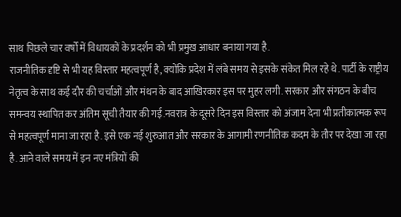साथ पिछले चार वर्षों में विधायकों के प्रदर्शन को भी प्रमुख आधार बनाया गया है.
राजनीतिक दृष्टि से भी यह विस्तार महत्वपूर्ण है, क्योंकि प्रदेश में लंबे समय से इसके संकेत मिल रहे थे. पार्टी के राष्ट्रीय नेतृत्व के साथ कई दौर की चर्चाओं और मंथन के बाद आखिरकार इस पर मुहर लगी. सरकार और संगठन के बीच समन्वय स्थापित कर अंतिम सूची तैयार की गई.नवरात्र के दूसरे दिन इस विस्तार को अंजाम देना भी प्रतीकात्मक रूप से महत्वपूर्ण माना जा रहा है. इसे एक नई शुरुआत और सरकार के आगामी रणनीतिक कदम के तौर पर देखा जा रहा है. आने वाले समय में इन नए मंत्रियों की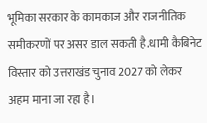भूमिका सरकार के कामकाज और राजनीतिक समीकरणों पर असर डाल सकती है.धामी कैबिनेट विस्तार को उत्तराखंड चुनाव 2027 को लेकर अहम माना जा रहा है।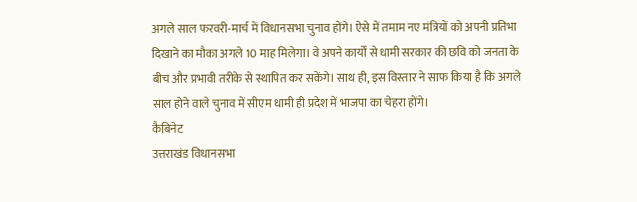अगले साल फरवरी-मार्च में विधानसभा चुनाव होंगे। ऐसे में तमाम नए मंत्रियों को अपनी प्रतिभा दिखाने का मौका अगले 10 माह मिलेगा। वे अपने कार्यों से धामी सरकार की छवि को जनता के बीच और प्रभावी तरीके से स्थापित कर सकेंगे। साथ ही, इस विस्तार ने साफ किया है कि अगले साल होने वाले चुनाव में सीएम धामी ही प्रदेश में भाजपा का चेहरा होंगे।
कैबिनेट
उत्तराखंड विधानसभा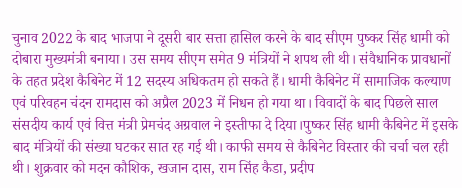चुनाव 2022 के बाद भाजपा ने दूसरी बार सत्ता हासिल करने के बाद सीएम पुष्कर सिंह धामी को दोबारा मुख्यमंत्री बनाया। उस समय सीएम समेत 9 मंत्रियों ने शपथ ली थी। संवैधानिक प्रावधानों के तहत प्रदेश कैबिनेट में 12 सदस्य अधिकतम हो सकते हैं। धामी कैबिनेट में सामाजिक कल्याण एवं परिवहन चंदन रामदास को अप्रैल 2023 में निधन हो गया था। विवादों के बाद पिछले साल संसदीय कार्य एवं वित्त मंत्री प्रेमचंद अग्रवाल ने इस्तीफा दे दिया।पुष्कर सिंह धामी कैबिनेट में इसके बाद मंत्रियों की संख्या घटकर सात रह गई थी। काफी समय से कैबिनेट विस्तार की चर्चा चल रही थी। शुक्रवार को मदन कौशिक, खजान दास, राम सिंह कैडा, प्रदीप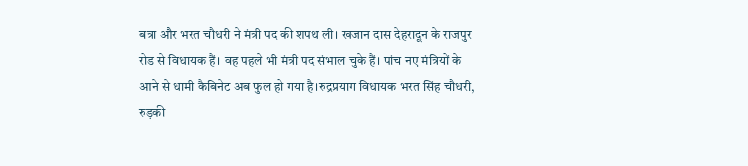बत्रा और भरत चौधरी ने मंत्री पद की शपथ ली। खजान दास देहरादून के राजपुर रोड से विधायक हैं। वह पहले भी मंत्री पद संभाल चुके हैं। पांच नए मंत्रियों के आने से धामी कैबिनेट अब फुल हो गया है।रुद्रप्रयाग विधायक भरत सिंह चौधरी, रुड़की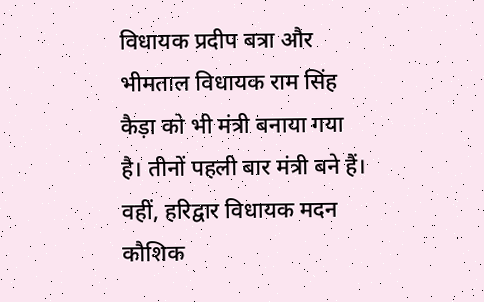विधायक प्रदीप बत्रा और भीमताल विधायक राम सिंह कैड़ा को भी मंत्री बनाया गया है। तीनों पहली बार मंत्री बने हैं। वहीं, हरिद्वार विधायक मदन कौशिक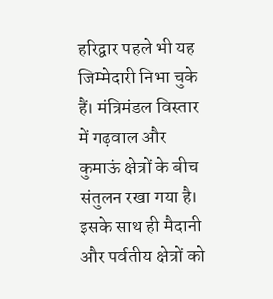हरिद्वार पहले भी यह जिम्मेदारी निभा चुके हैं। मंत्रिमंडल विस्तार में गढ़वाल और कुमाऊं क्षेत्रों के बीच संतुलन रखा गया है। इसके साथ ही मैदानी और पर्वतीय क्षेत्रों को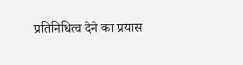प्रतिनिधित्व देने का प्रयास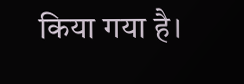किया गया है।